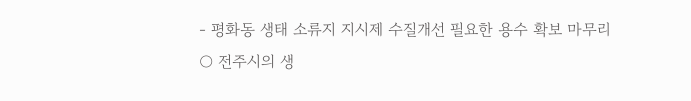- 평화동 생태 소류지 지시제 수질개선 필요한 용수 확보 마무리
○ 전주시의 생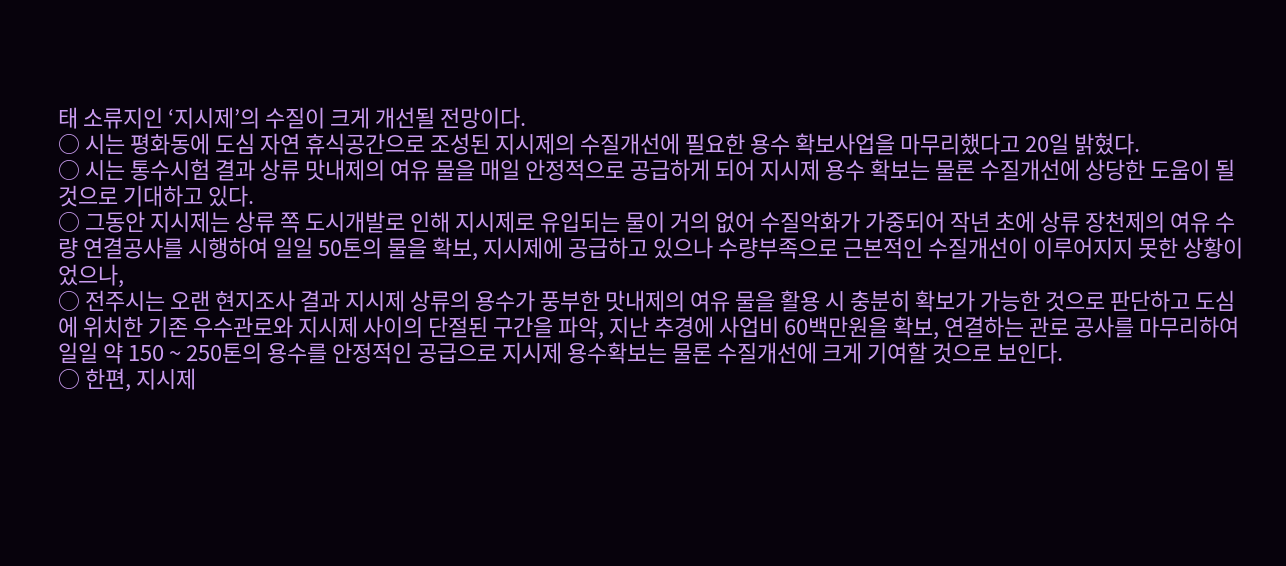태 소류지인 ‘지시제’의 수질이 크게 개선될 전망이다.
○ 시는 평화동에 도심 자연 휴식공간으로 조성된 지시제의 수질개선에 필요한 용수 확보사업을 마무리했다고 20일 밝혔다.
○ 시는 통수시험 결과 상류 맛내제의 여유 물을 매일 안정적으로 공급하게 되어 지시제 용수 확보는 물론 수질개선에 상당한 도움이 될 것으로 기대하고 있다.
○ 그동안 지시제는 상류 쪽 도시개발로 인해 지시제로 유입되는 물이 거의 없어 수질악화가 가중되어 작년 초에 상류 장천제의 여유 수량 연결공사를 시행하여 일일 50톤의 물을 확보, 지시제에 공급하고 있으나 수량부족으로 근본적인 수질개선이 이루어지지 못한 상황이었으나,
○ 전주시는 오랜 현지조사 결과 지시제 상류의 용수가 풍부한 맛내제의 여유 물을 활용 시 충분히 확보가 가능한 것으로 판단하고 도심에 위치한 기존 우수관로와 지시제 사이의 단절된 구간을 파악, 지난 추경에 사업비 60백만원을 확보, 연결하는 관로 공사를 마무리하여 일일 약 150 ~ 250톤의 용수를 안정적인 공급으로 지시제 용수확보는 물론 수질개선에 크게 기여할 것으로 보인다.
○ 한편, 지시제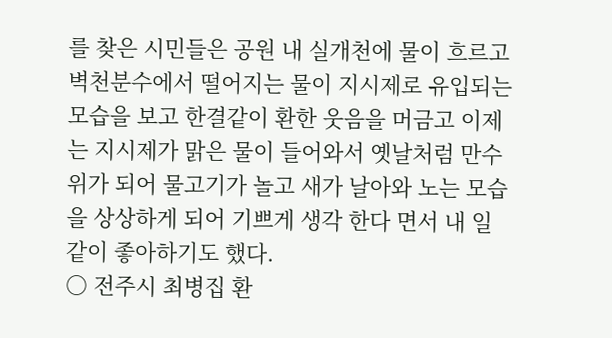를 찾은 시민들은 공원 내 실개천에 물이 흐르고 벽천분수에서 떨어지는 물이 지시제로 유입되는 모습을 보고 한결같이 환한 웃음을 머금고 이제는 지시제가 맑은 물이 들어와서 옛날처럼 만수위가 되어 물고기가 놀고 새가 날아와 노는 모습을 상상하게 되어 기쁘게 생각 한다 면서 내 일같이 좋아하기도 했다.
○ 전주시 최병집 환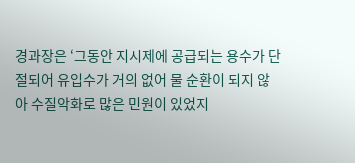경과장은 ‘그동안 지시제에 공급되는 용수가 단절되어 유입수가 거의 없어 물 순환이 되지 않아 수질악화로 많은 민원이 있었지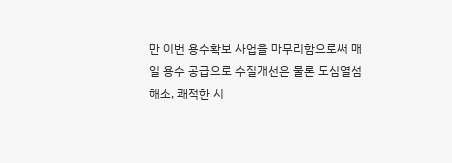만 이번 용수확보 사업을 마무리함으로써 매일 용수 공급으로 수질개선은 물론 도심열섬해소, 쾌적한 시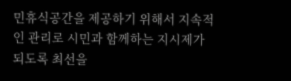민휴식공간을 제공하기 위해서 지속적인 관리로 시민과 함께하는 지시제가 되도록 최선을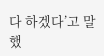다 하겠다’고 말했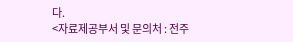다.
<자료제공부서 및 문의처 : 전주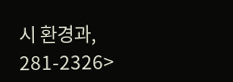시 환경과, 281-2326>